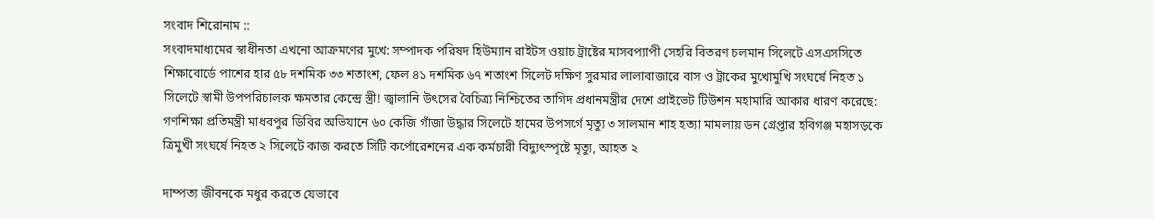সংবাদ শিরোনাম ::
সংবাদমাধ্যমের স্বাধীনতা এখনো আক্রমণের মুখে: সম্পাদক পরিষদ হিউম্যান রাইটস ওয়াচ ট্রাষ্টের মাসবপ্যাপী সেহরি বিতরণ চলমান সিলেটে এসএসসিতে শিক্ষাবোর্ডে পাশের হার ৫৮ দশমিক ৩৩ শতাংশ, ফেল ৪১ দশমিক ৬৭ শতাংশ সিলেট দক্ষিণ সুরমার লালাবাজারে বাস ও ট্রাকের মুখোমুখি সংঘর্ষে নিহত ১ সিলেটে স্বামী উপপরিচালক ক্ষমতার কেন্দ্রে স্ত্রী! জ্বালানি উৎসের বৈচিত্র্য নিশ্চিতের তাগিদ প্রধানমন্ত্রীর দেশে প্রাইভেট টিউশন মহামারি আকার ধারণ করেছে: গণশিক্ষা প্রতিমন্ত্রী মাধবপুর ডিবির অভিযানে ৬০ কেজি গাঁজা উদ্ধার সিলেটে হামের উপসর্গে মৃত্যু ৩ সালমান শাহ হত্যা মামলায় ডন গ্রেপ্তার হবিগঞ্জ মহাসড়কে ত্রিমুখী সংঘর্ষে নিহত ২ সিলেটে কাজ করতে সিটি কর্পোরেশনের এক কর্মচারী বিদ্যুৎস্পৃষ্টে মৃত্যু, আহত ২

দাম্পত্য জীবনকে মধুর করতে যেভাবে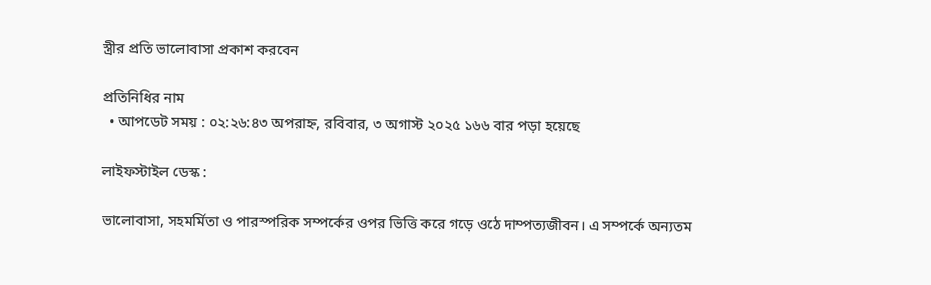স্ত্রীর প্রতি ভালোবাসা প্রকাশ করবেন

প্রতিনিধির নাম
  • আপডেট সময় : ০২:২৬:৪৩ অপরাহ্ন, রবিবার, ৩ অগাস্ট ২০২৫ ১৬৬ বার পড়া হয়েছে

লাইফস্টাইল ডেস্ক :

ভালোবাসা, সহমর্মিতা ও পারস্পরিক সম্পর্কের ওপর ভিত্তি করে গড়ে ওঠে দাম্পত্যজীবন। এ সম্পর্কে অন্যতম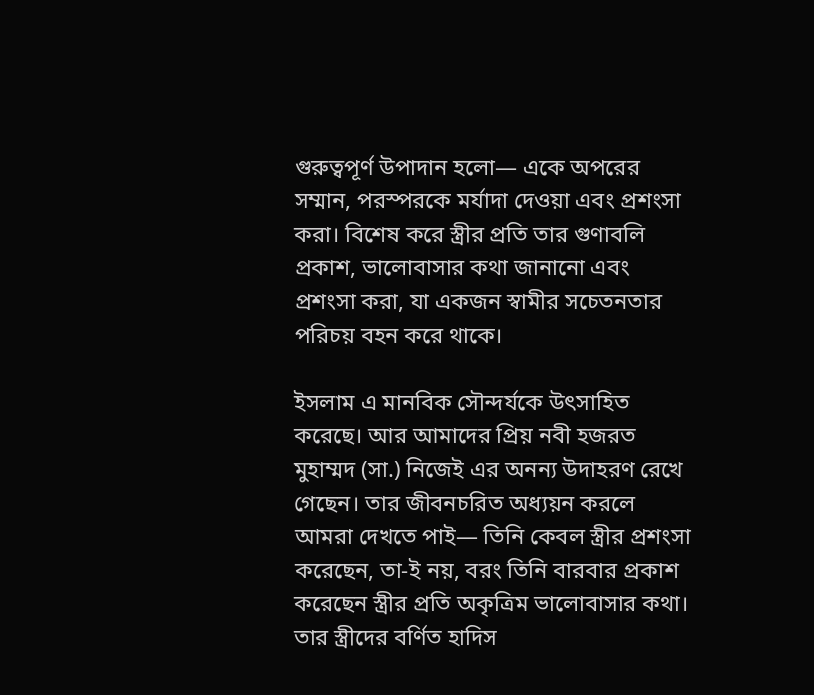গুরুত্বপূর্ণ উপাদান হলো— একে অপরের সম্মান, পরস্পরকে মর্যাদা দেওয়া এবং প্রশংসা করা। বিশেষ করে স্ত্রীর প্রতি তার গুণাবলি প্রকাশ, ভালোবাসার কথা জানানো এবং প্রশংসা করা, যা একজন স্বামীর সচেতনতার পরিচয় বহন করে থাকে।

ইসলাম এ মানবিক সৌন্দর্যকে উৎসাহিত করেছে। আর আমাদের প্রিয় নবী হজরত মুহাম্মদ (সা.) নিজেই এর অনন্য উদাহরণ রেখে গেছেন। তার জীবনচরিত অধ্যয়ন করলে আমরা দেখতে পাই— তিনি কেবল স্ত্রীর প্রশংসা করেছেন, তা-ই নয়, বরং তিনি বারবার প্রকাশ করেছেন স্ত্রীর প্রতি অকৃত্রিম ভালোবাসার কথা। তার স্ত্রীদের বর্ণিত হাদিস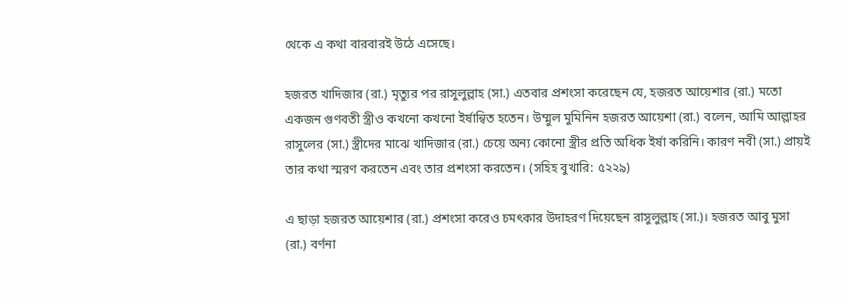থেকে এ কথা বারবারই উঠে এসেছে।

হজরত খাদিজার (রা.) মৃত্যুর পর রাসুলুল্লাহ (সা.) এতবার প্রশংসা করেছেন যে, হজরত আয়েশার (রা.) মতো একজন গুণবতী স্ত্রীও কখনো কখনো ইর্ষান্বিত হতেন। উম্মুল মুমিনিন হজরত আয়েশা (রা.) বলেন, আমি আল্লাহর রাসুলের (সা.) স্ত্রীদের মাঝে খাদিজার (রা.) চেয়ে অন্য কোনো স্ত্রীর প্রতি অধিক ইর্ষা করিনি। কারণ নবী (সা.) প্রায়ই তার কথা স্মরণ করতেন এবং তার প্রশংসা করতেন। (সহিহ বুখারি: ৫২২৯)

এ ছাড়া হজরত আয়েশার (রা.) প্রশংসা করেও চমৎকার উদাহরণ দিয়েছেন রাসুলুল্লাহ (সা.)। হজরত আবু মুসা (রা.) বর্ণনা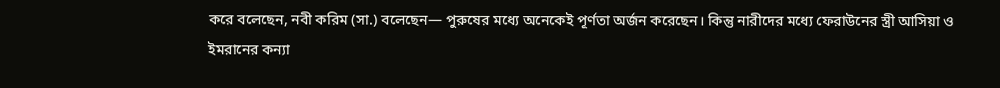করে বলেছেন, নবী করিম (সা.) বলেছেন— পুরুষের মধ্যে অনেকেই পূর্ণতা অর্জন করেছেন। কিন্তু নারীদের মধ্যে ফেরাউনের স্ত্রী আসিয়া ও ইমরানের কন্যা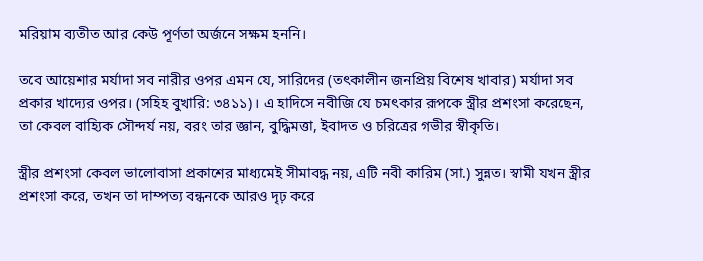মরিয়াম ব্যতীত আর কেউ পূর্ণতা অর্জনে সক্ষম হননি।

তবে আয়েশার মর্যাদা সব নারীর ওপর এমন যে, সারিদের (তৎকালীন জনপ্রিয় বিশেষ খাবার) মর্যাদা সব প্রকার খাদ্যের ওপর। (সহিহ বুখারি: ৩৪১১)। এ হাদিসে নবীজি যে চমৎকার রূপকে স্ত্রীর প্রশংসা করেছেন, তা কেবল বাহ্যিক সৌন্দর্য নয়, বরং তার জ্ঞান, বুদ্ধিমত্তা, ইবাদত ও চরিত্রের গভীর স্বীকৃতি।

স্ত্রীর প্রশংসা কেবল ভালোবাসা প্রকাশের মাধ্যমেই সীমাবদ্ধ নয়, এটি নবী কারিম (সা.) সুন্নত। স্বামী যখন স্ত্রীর প্রশংসা করে, তখন তা দাম্পত্য বন্ধনকে আরও দৃঢ় করে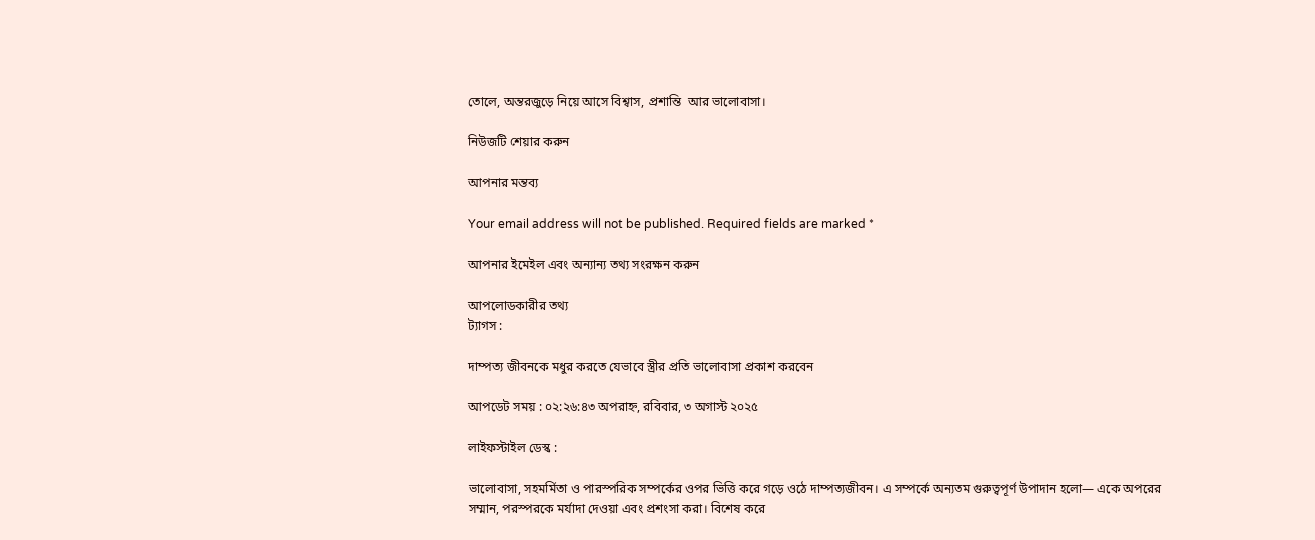তোলে, অন্তরজুড়ে নিয়ে আসে বিশ্বাস, প্রশান্তি  আর ভালোবাসা।

নিউজটি শেয়ার করুন

আপনার মন্তব্য

Your email address will not be published. Required fields are marked *

আপনার ইমেইল এবং অন্যান্য তথ্য সংরক্ষন করুন

আপলোডকারীর তথ্য
ট্যাগস :

দাম্পত্য জীবনকে মধুর করতে যেভাবে স্ত্রীর প্রতি ভালোবাসা প্রকাশ করবেন

আপডেট সময় : ০২:২৬:৪৩ অপরাহ্ন, রবিবার, ৩ অগাস্ট ২০২৫

লাইফস্টাইল ডেস্ক :

ভালোবাসা, সহমর্মিতা ও পারস্পরিক সম্পর্কের ওপর ভিত্তি করে গড়ে ওঠে দাম্পত্যজীবন। এ সম্পর্কে অন্যতম গুরুত্বপূর্ণ উপাদান হলো— একে অপরের সম্মান, পরস্পরকে মর্যাদা দেওয়া এবং প্রশংসা করা। বিশেষ করে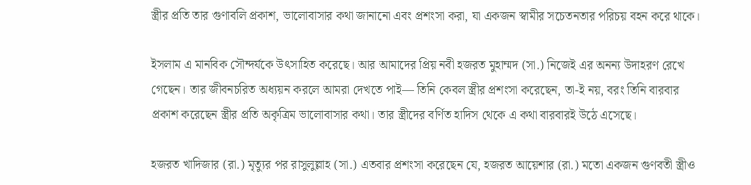স্ত্রীর প্রতি তার গুণাবলি প্রকাশ, ভালোবাসার কথা জানানো এবং প্রশংসা করা, যা একজন স্বামীর সচেতনতার পরিচয় বহন করে থাকে।

ইসলাম এ মানবিক সৌন্দর্যকে উৎসাহিত করেছে। আর আমাদের প্রিয় নবী হজরত মুহাম্মদ (সা.) নিজেই এর অনন্য উদাহরণ রেখে গেছেন। তার জীবনচরিত অধ্যয়ন করলে আমরা দেখতে পাই— তিনি কেবল স্ত্রীর প্রশংসা করেছেন, তা-ই নয়, বরং তিনি বারবার প্রকাশ করেছেন স্ত্রীর প্রতি অকৃত্রিম ভালোবাসার কথা। তার স্ত্রীদের বর্ণিত হাদিস থেকে এ কথা বারবারই উঠে এসেছে।

হজরত খাদিজার (রা.) মৃত্যুর পর রাসুলুল্লাহ (সা.) এতবার প্রশংসা করেছেন যে, হজরত আয়েশার (রা.) মতো একজন গুণবতী স্ত্রীও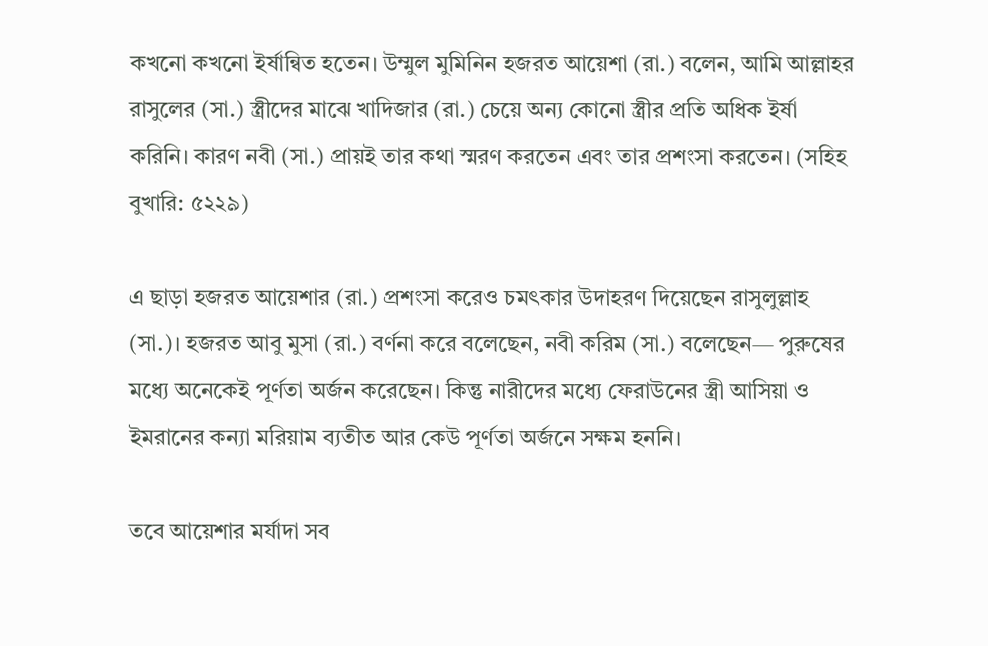কখনো কখনো ইর্ষান্বিত হতেন। উম্মুল মুমিনিন হজরত আয়েশা (রা.) বলেন, আমি আল্লাহর রাসুলের (সা.) স্ত্রীদের মাঝে খাদিজার (রা.) চেয়ে অন্য কোনো স্ত্রীর প্রতি অধিক ইর্ষা করিনি। কারণ নবী (সা.) প্রায়ই তার কথা স্মরণ করতেন এবং তার প্রশংসা করতেন। (সহিহ বুখারি: ৫২২৯)

এ ছাড়া হজরত আয়েশার (রা.) প্রশংসা করেও চমৎকার উদাহরণ দিয়েছেন রাসুলুল্লাহ (সা.)। হজরত আবু মুসা (রা.) বর্ণনা করে বলেছেন, নবী করিম (সা.) বলেছেন— পুরুষের মধ্যে অনেকেই পূর্ণতা অর্জন করেছেন। কিন্তু নারীদের মধ্যে ফেরাউনের স্ত্রী আসিয়া ও ইমরানের কন্যা মরিয়াম ব্যতীত আর কেউ পূর্ণতা অর্জনে সক্ষম হননি।

তবে আয়েশার মর্যাদা সব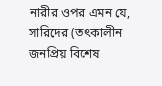নারীর ওপর এমন যে, সারিদের (তৎকালীন জনপ্রিয় বিশেষ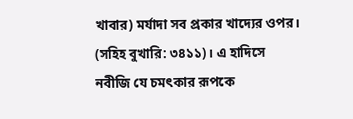খাবার) মর্যাদা সব প্রকার খাদ্যের ওপর। (সহিহ বুখারি: ৩৪১১)। এ হাদিসে নবীজি যে চমৎকার রূপকে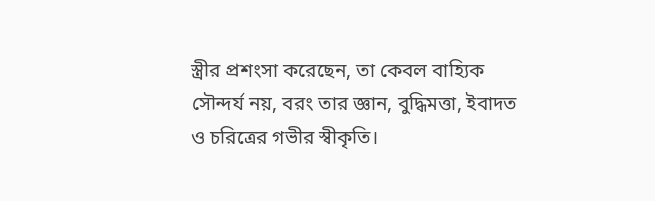স্ত্রীর প্রশংসা করেছেন, তা কেবল বাহ্যিক সৌন্দর্য নয়, বরং তার জ্ঞান, বুদ্ধিমত্তা, ইবাদত ও চরিত্রের গভীর স্বীকৃতি।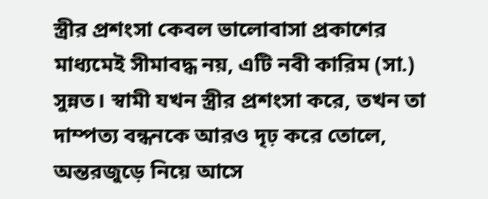স্ত্রীর প্রশংসা কেবল ভালোবাসা প্রকাশের মাধ্যমেই সীমাবদ্ধ নয়, এটি নবী কারিম (সা.) সুন্নত। স্বামী যখন স্ত্রীর প্রশংসা করে, তখন তা দাম্পত্য বন্ধনকে আরও দৃঢ় করে তোলে, অন্তরজুড়ে নিয়ে আসে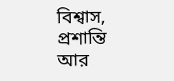বিশ্বাস, প্রশান্তি  আর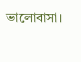ভালোবাসা।